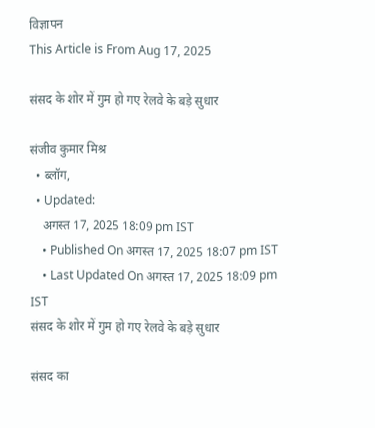विज्ञापन
This Article is From Aug 17, 2025

संसद के शोर में गुम हो गए रेलवे के बड़े सुधार

संजीव कुमार मिश्र
  • ब्लॉग,
  • Updated:
    अगस्त 17, 2025 18:09 pm IST
    • Published On अगस्त 17, 2025 18:07 pm IST
    • Last Updated On अगस्त 17, 2025 18:09 pm IST
संसद के शोर में गुम हो गए रेलवे के बड़े सुधार

संसद का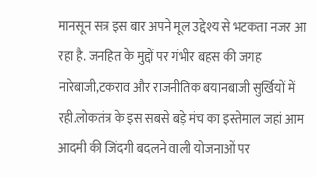मानसून सत्र इस बार अपने मूल उद्देश्य से भटकता नजर आ रहा है. जनहित के मुद्दों पर गंभीर बहस की जगह नारेबाजी,टकराव और राजनीतिक बयानबाजी सुर्खियों में रही.लोकतंत्र के इस सबसे बड़े मंच का इस्तेमाल जहां आम आदमी की जिंदगी बदलने वाली योजनाओं पर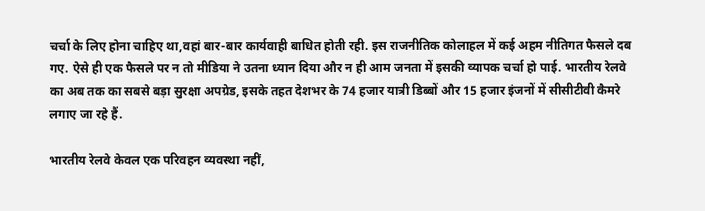चर्चा के लिए होना चाहिए था,वहां बार-बार कार्यवाही बाधित होती रही. इस राजनीतिक कोलाहल में कई अहम नीतिगत फैसले दब गए. ऐसे ही एक फैसले पर न तो मीडिया ने उतना ध्यान दिया और न ही आम जनता में इसकी व्यापक चर्चा हो पाई. भारतीय रेलवे का अब तक का सबसे बड़ा सुरक्षा अपग्रेड, इसके तहत देशभर के 74 हजार यात्री डिब्बों और 15 हजार इंजनों में सीसीटीवी कैमरे लगाए जा रहे हैं.

भारतीय रेलवे केवल एक परिवहन व्यवस्था नहीं,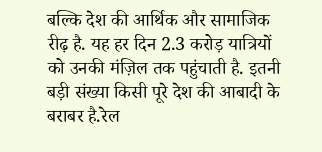बल्कि देश की आर्थिक और सामाजिक रीढ़ है. यह हर दिन 2.3 करोड़ यात्रियों को उनकी मंज़िल तक पहुंचाती है. इतनी बड़ी संख्या किसी पूरे देश की आबादी के बराबर है.रेल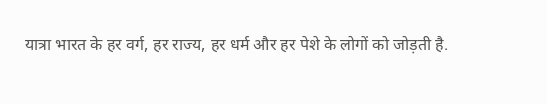यात्रा भारत के हर वर्ग, हर राज्य, हर धर्म और हर पेशे के लोगों को जोड़ती है.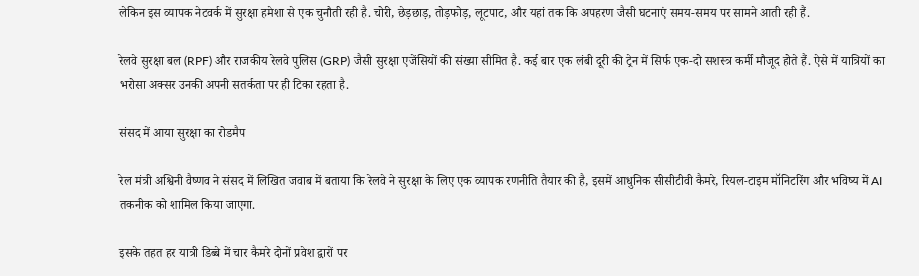लेकिन इस व्यापक नेटवर्क में सुरक्षा हमेशा से एक चुनौती रही है. चोरी, छेड़छाड़, तोड़फोड़, लूटपाट, और यहां तक कि अपहरण जैसी घटनाएं समय-समय पर सामने आती रही हैं.

रेलवे सुरक्षा बल (RPF) और राजकीय रेलवे पुलिस (GRP) जैसी सुरक्षा एजेंसियों की संख्या सीमित है. कई बार एक लंबी दूरी की ट्रेन में सिर्फ एक-दो सशस्त्र कर्मी मौजूद होते हैं. ऐसे में यात्रियों का भरोसा अक्सर उनकी अपनी सतर्कता पर ही टिका रहता है.

संसद में आया सुरक्षा का रोडमैप

रेल मंत्री अश्विनी वैष्णव ने संसद में लिखित जवाब में बताया कि रेलवे ने सुरक्षा के लिए एक व्यापक रणनीति तैयार की है, इसमें आधुनिक सीसीटीवी कैमरे, रियल-टाइम मॉनिटरिंग और भविष्य में AI तकनीक को शामिल किया जाएगा.

इसके तहत हर यात्री डिब्बे में चार कैमरे दोनों प्रवेश द्वारों पर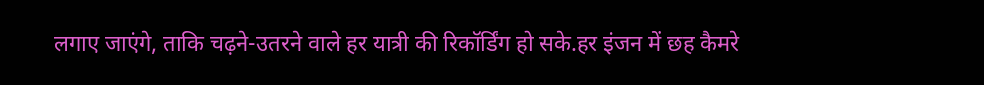लगाए जाएंगे, ताकि चढ़ने-उतरने वाले हर यात्री की रिकॉर्डिंग हो सके.हर इंजन में छह कैमरे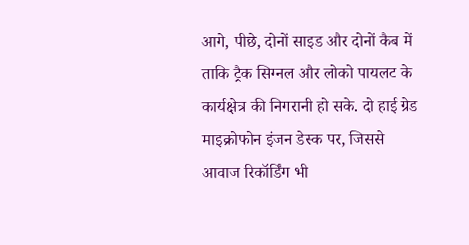आगे, पीछे, दोनों साइड और दोनों कैब में ताकि ट्रैक सिग्नल और लोको पायलट के कार्यक्षेत्र की निगरानी हो सके. दो हाई ग्रेड माइक्रोफोन इंजन डेस्क पर, जिससे आवाज रिकॉर्डिंग भी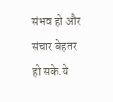संभव हो और संचार बेहतर हो सके.ये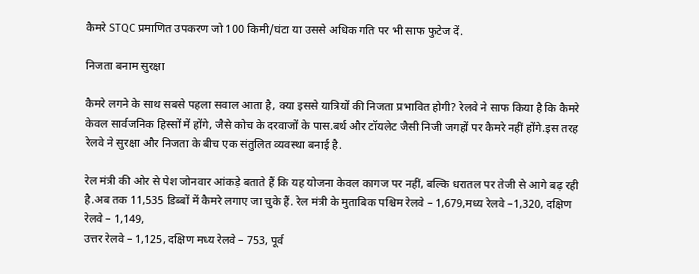कैमरे STQC प्रमाणित उपकरण जो 100 किमी/घंटा या उससे अधिक गति पर भी साफ फुटेज दें.

निजता बनाम सुरक्षा

कैमरे लगने के साथ सबसे पहला सवाल आता है, क्या इससे यात्रियों की निजता प्रभावित होगी? रेलवे ने साफ किया है कि कैमरे केवल सार्वजनिक हिस्सों में होंगे, जैसे कोच के दरवाजों के पास.बर्थ और टॉयलेट जैसी निजी जगहों पर कैमरे नहीं होंगे.इस तरह रेलवे ने सुरक्षा और निजता के बीच एक संतुलित व्यवस्था बनाई है.

रेल मंत्री की ओर से पेश जोनवार आंकड़े बताते हैं कि यह योजना केवल कागज पर नहीं, बल्कि धरातल पर तेजी से आगे बढ़ रही है.अब तक 11,535 डिब्बों में कैमरे लगाए जा चुके हैं. रेल मंत्री के मुताबिक पश्चिम रेलवे – 1,679,मध्य रेलवे –1,320, दक्षिण रेलवे – 1,149,
उत्तर रेलवे – 1,125, दक्षिण मध्य रेलवे – 753, पूर्व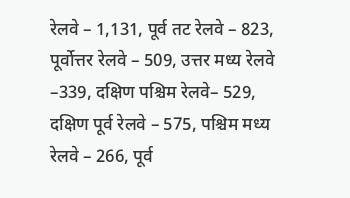रेलवे – 1,131, पूर्व तट रेलवे – 823, पूर्वोत्तर रेलवे – 509, उत्तर मध्य रेलवे –339, दक्षिण पश्चिम रेलवे– 529, दक्षिण पूर्व रेलवे – 575, पश्चिम मध्य रेलवे – 266, पूर्व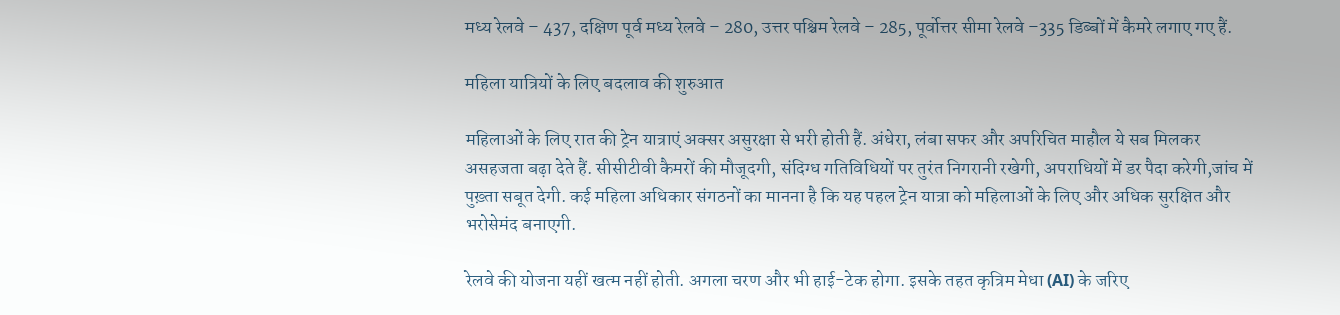मध्य रेलवे – 437, दक्षिण पूर्व मध्य रेलवे – 280, उत्तर पश्चिम रेलवे – 285, पूर्वोत्तर सीमा रेलवे –335 डिब्बों में कैमरे लगाए गए हैं.

महिला यात्रियों के लिए बदलाव की शुरुआत

महिलाओं के लिए रात की ट्रेन यात्राएं अक्सर असुरक्षा से भरी होती हैं. अंधेरा, लंबा सफर और अपरिचित माहौल ये सब मिलकर असहजता बढ़ा देते हैं. सीसीटीवी कैमरों की मौजूदगी, संदिग्ध गतिविधियों पर तुरंत निगरानी रखेगी, अपराधियों में डर पैदा करेगी,जांच में पुख़्ता सबूत देगी. कई महिला अधिकार संगठनों का मानना है कि यह पहल ट्रेन यात्रा को महिलाओं के लिए और अधिक सुरक्षित और भरोसेमंद बनाएगी.

रेलवे की योजना यहीं खत्म नहीं होती. अगला चरण और भी हाई-टेक होगा. इसके तहत कृत्रिम मेधा (AI) के जरिए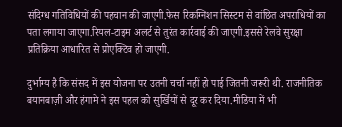संदिग्ध गतिविधियों की पहचान की जाएगी.फेस रिकग्निशन सिस्टम से वांछित अपराधियों का पता लगाया जाएगा.रियल-टाइम अलर्ट से तुरंत कार्रवाई की जाएगी.इससे रेलवे सुरक्षा प्रतिक्रिया आधारित से प्रोएक्टिव हो जाएगी.

दुर्भाग्य है कि संसद में इस योजना पर उतनी चर्चा नहीं हो पाई जितनी जरूरी थी. राजनीतिक बयानबाज़ी और हंगामे ने इस पहल को सुर्खियों से दूर कर दिया.मीडिया में भी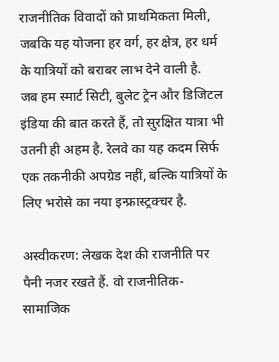राजनीतिक विवादों को प्राथमिकता मिली, जबकि यह योजना हर वर्ग, हर क्षेत्र, हर धर्म के यात्रियों को बराबर लाभ देने वाली है.
जब हम स्मार्ट सिटी, बुलेट ट्रेन और डिजिटल इंडिया की बात करते हैं, तो सुरक्षित यात्रा भी उतनी ही अहम है. रेलवे का यह कदम सिर्फ एक तकनीकी अपग्रेड नहीं, बल्कि यात्रियों के लिए भरोसे का नया इन्फ्रास्ट्रक्चर है.

अस्वीकरण: लेखक देश की राजनीति पर पैनी नजर रखते हैं. वो राजनीतिक-सामाजिक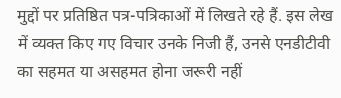मुद्दों पर प्रतिष्ठित पत्र-पत्रिकाओं में लिखते रहे हैं. इस लेख में व्यक्त किए गए विचार उनके निजी हैं, उनसे एनडीटीवी का सहमत या असहमत होना जरूरी नहीं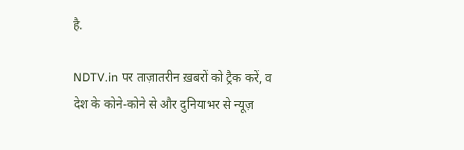है.

NDTV.in पर ताज़ातरीन ख़बरों को ट्रैक करें, व देश के कोने-कोने से और दुनियाभर से न्यूज़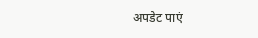अपडेट पाएं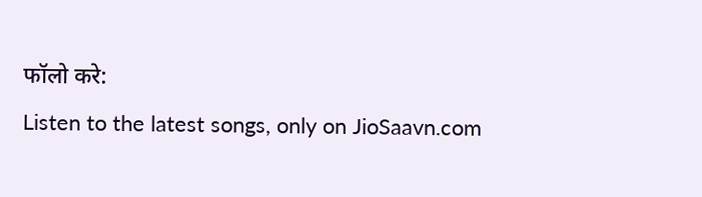फॉलो करे:
Listen to the latest songs, only on JioSaavn.com